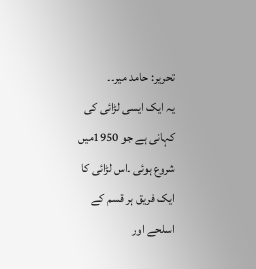تحریر: حامد میر۔۔
یہ ایک ایسی لڑائی کی کہانی ہے جو 1950میں شروع ہوئی ۔اس لڑائی کا ایک فریق ہر قسم کے اسلحے اور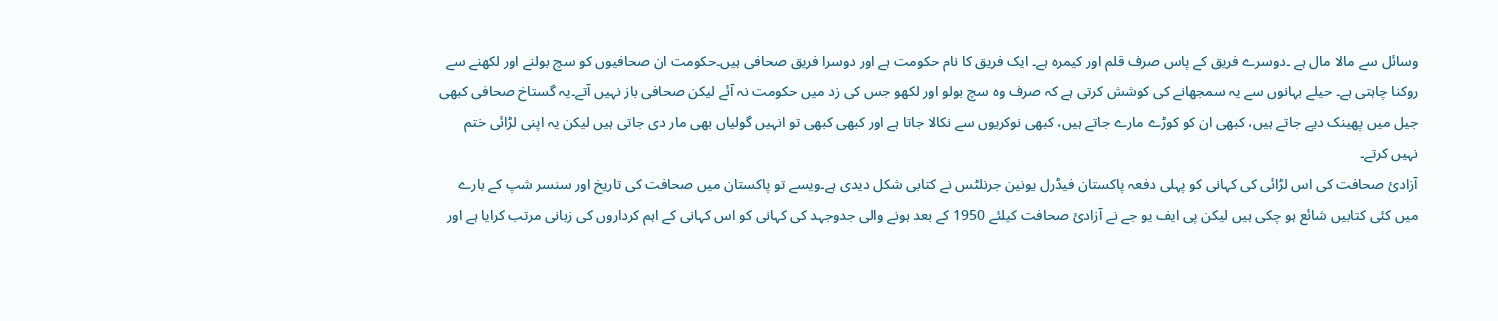وسائل سے مالا مال ہے ۔دوسرے فریق کے پاس صرف قلم اور کیمرہ ہے۔ ایک فریق کا نام حکومت ہے اور دوسرا فریق صحافی ہیں۔حکومت ان صحافیوں کو سچ بولنے اور لکھنے سے روکنا چاہتی ہے۔ حیلے بہانوں سے یہ سمجھانے کی کوشش کرتی ہے کہ صرف وہ سچ بولو اور لکھو جس کی زد میں حکومت نہ آئے لیکن صحافی باز نہیں آتے۔یہ گستاخ صحافی کبھی جیل میں پھینک دیے جاتے ہیں، کبھی ان کو کوڑے مارے جاتے ہیں، کبھی نوکریوں سے نکالا جاتا ہے اور کبھی کبھی تو انہیں گولیاں بھی مار دی جاتی ہیں لیکن یہ اپنی لڑائی ختم نہیں کرتے۔
آزادیٔ صحافت کی اس لڑائی کی کہانی کو پہلی دفعہ پاکستان فیڈرل یونین جرنلٹس نے کتابی شکل دیدی ہے۔ویسے تو پاکستان میں صحافت کی تاریخ اور سنسر شپ کے بارے میں کئی کتابیں شائع ہو چکی ہیں لیکن پی ایف یو جے نے آزادیٔ صحافت کیلئے 1950 کے بعد ہونے والی جدوجہد کی کہانی کو اس کہانی کے اہم کرداروں کی زبانی مرتب کرایا ہے اور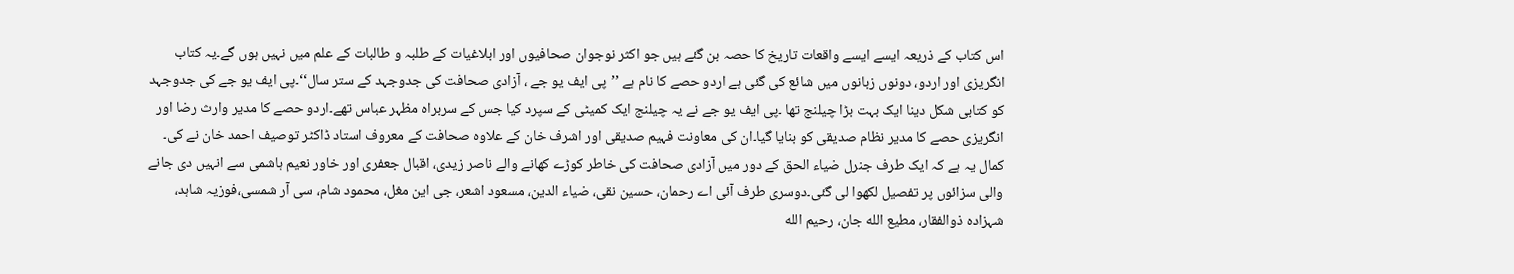اس کتاب کے ذریعہ ایسے ایسے واقعات تاریخ کا حصہ بن گئے ہیں جو اکثر نوجوان صحافیوں اور ابلاغیات کے طلبہ و طالبات کے علم میں نہیں ہوں گے۔یہ کتاب انگریزی اور اردو، دونوں زبانوں میں شائع کی گئی ہے اردو حصے کا نام ہے ’’پی ایف یو جے ، آزادی صحافت کی جدوجہد کے ستر سال‘‘۔پی ایف یو جے کی جدوجہد کو کتابی شکل دینا ایک بہت بڑا چیلنج تھا ۔پی ایف یو جے نے یہ چیلنج ایک کمیٹی کے سپرد کیا جس کے سربراہ مظہر عباس تھے۔اردو حصے کا مدیر وارث رضا اور انگریزی حصے کا مدیر نظام صدیقی کو بنایا گیا۔ان کی معاونت فہیم صدیقی اور اشرف خان کے علاوہ صحافت کے معروف استاد ڈاکٹر توصیف احمد خان نے کی۔
کمال یہ ہے کہ ایک طرف جنرل ضیاء الحق کے دور میں آزادی صحافت کی خاطر کوڑے کھانے والے ناصر زیدی، اقبال جعفری اور خاور نعیم ہاشمی سے انہیں دی جانے والی سزائوں پر تفصیل لکھوا لی گئی۔دوسری طرف آئی اے رحمان، حسین نقی، ضیاء الدین، مسعود اشعر، جی این مغل، محمود شام، سی آر شمسی،فوزیہ شاہد، شہزادہ ذوالفقار، مطیع الله جان، رحیم الله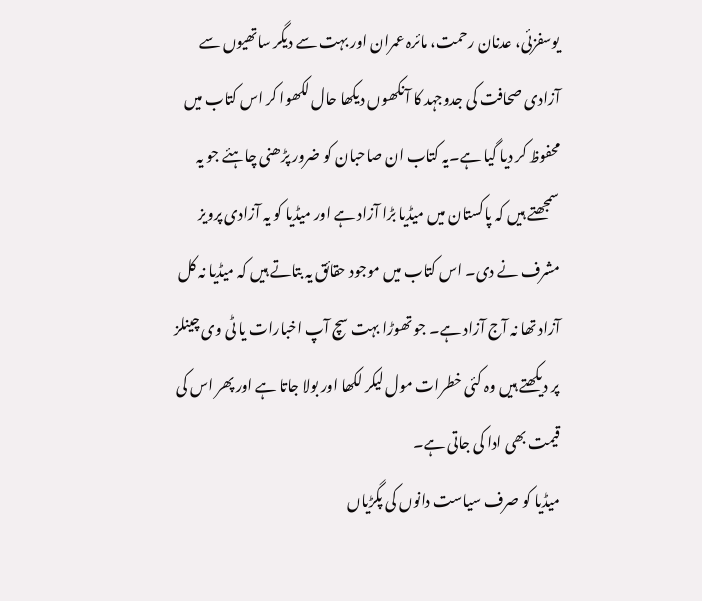یوسفزئی، عدنان رحمت، مائرہ عمران اور بہت سے دیگر ساتھیوں سے آزادی صحافت کی جدوجہد کا آنکھوں دیکھا حال لکھوا کر اس کتاب میں محفوظ کر دیا گیا ہے۔یہ کتاب ان صاحبان کو ضرور پڑھنی چاہئے جو یہ سمجھتے ہیں کہ پاکستان میں میڈیا بڑا آزاد ہے اور میڈیا کو یہ آزادی پرویز مشرف نے دی۔ اس کتاب میں موجود حقائق یہ بتاتے ہیں کہ میڈیا نہ کل آزاد تھا نہ آج آزاد ہے۔ جو تھوڑا بہت سچ آپ اخبارات یا ٹی وی چینلز پر دیکھتے ہیں وہ کئی خطرات مول لیکر لکھا اور بولا جاتا ہے اور پھر اس کی قیمت بھی ادا کی جاتی ہے۔
میڈیا کو صرف سیاست دانوں کی پگڑیاں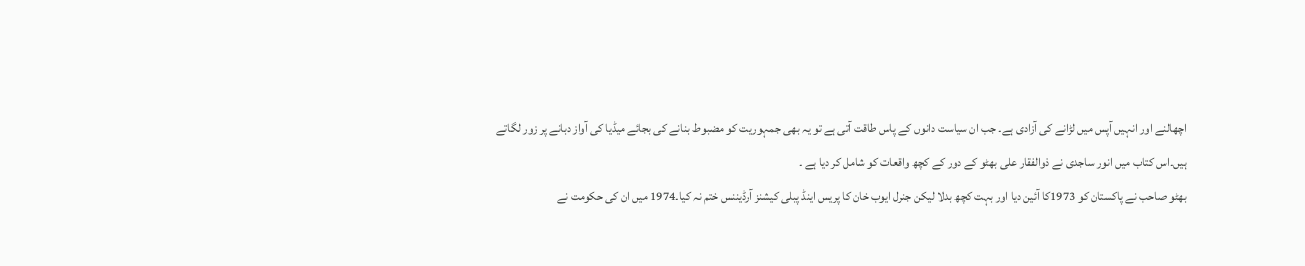اچھالنے اور انہیں آپس میں لڑانے کی آزادی ہے۔ جب ان سیاست دانوں کے پاس طاقت آتی ہے تو یہ بھی جمہوریت کو مضبوط بنانے کی بجائے میڈیا کی آواز دبانے پر زور لگاتے ہیں۔اس کتاب میں انور ساجدی نے ذوالفقار علی بھٹو کے دور کے کچھ واقعات کو شامل کر دیا ہے ۔
بھٹو صاحب نے پاکستان کو 1973کا آئین دیا اور بہت کچھ بدلا لیکن جنرل ایوب خان کا پریس اینڈ پبلی کیشنز آرڈیننس ختم نہ کیا۔1974 میں ان کی حکومت نے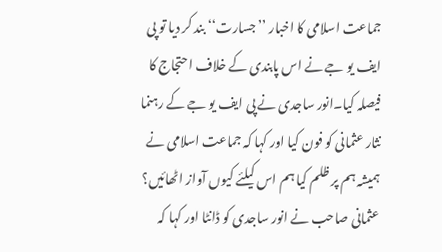جماعت اسلامی کا اخبار ’’جسارت‘‘ بند کر دیا تو پی ایف یو جے نے اس پابندی کے خلاف احتجاج کا فیصلہ کیا۔انور ساجدی نے پی ایف یو جے کے رہنما نثار عثمانی کو فون کیا اور کہا کہ جماعت اسلامی نے ہمیشہ ہم پر ظلم کیا ہم اس کیلئے کیوں آواز اٹھائیں؟ عثمانی صاحب نے انور ساجدی کو ڈانٹا اور کہا کہ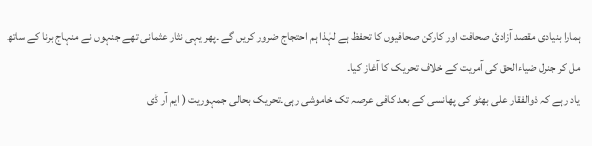ہمارا بنیادی مقصد آزادیٔ صحافت اور کارکن صحافیوں کا تحفظ ہے لہٰذا ہم احتجاج ضرور کریں گے ۔پھر یہی نثار عثمانی تھے جنہوں نے منہاج برنا کے ساتھ مل کر جنرل ضیاءالحق کی آمریت کے خلاف تحریک کا آغاز کیا۔
یاد رہے کہ ذوالفقار علی بھٹو کی پھانسی کے بعد کافی عرصہ تک خاموشی رہی۔تحریک بحالی جمہوریت ( ایم آر ڈی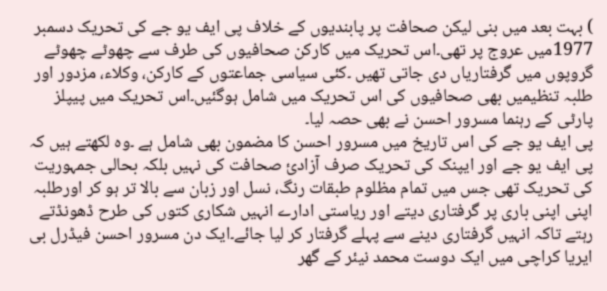) بہت بعد میں بنی لیکن صحافت پر پابندیوں کے خلاف پی ایف یو جے کی تحریک دسمبر 1977میں عروج پر تھی۔اس تحریک میں کارکن صحافیوں کی طرف سے چھوٹے چھوٹے گروپوں میں گرفتاریاں دی جاتی تھیں ۔کئی سیاسی جماعتوں کے کارکن، وکلاء، مزدور اور طلبہ تنظیمیں بھی صحافیوں کی اس تحریک میں شامل ہوگئیں۔اس تحریک میں پیپلز پارٹی کے رہنما مسرور احسن نے بھی حصہ لیا۔
پی ایف یو جے کی اس تاریخ میں مسرور احسن کا مضمون بھی شامل ہے ۔وہ لکھتے ہیں کہ پی ایف یو جے اور ایپنک کی تحریک صرف آزادیٔ صحافت کی نہیں بلکہ بحالی جمہوریت کی تحریک تھی جس میں تمام مظلوم طبقات رنگ، نسل اور زبان سے بالا تر ہو کر اورطلبہ اپنی اپنی باری پر گرفتاری دیتے اور ریاستی ادارے انہیں شکاری کتوں کی طرح ڈھونڈتے رہتے تاکہ انہیں گرفتاری دینے سے پہلے گرفتار کر لیا جائے۔ایک دن مسرور احسن فیڈرل بی ایریا کراچی میں ایک دوست محمد نیئر کے گھر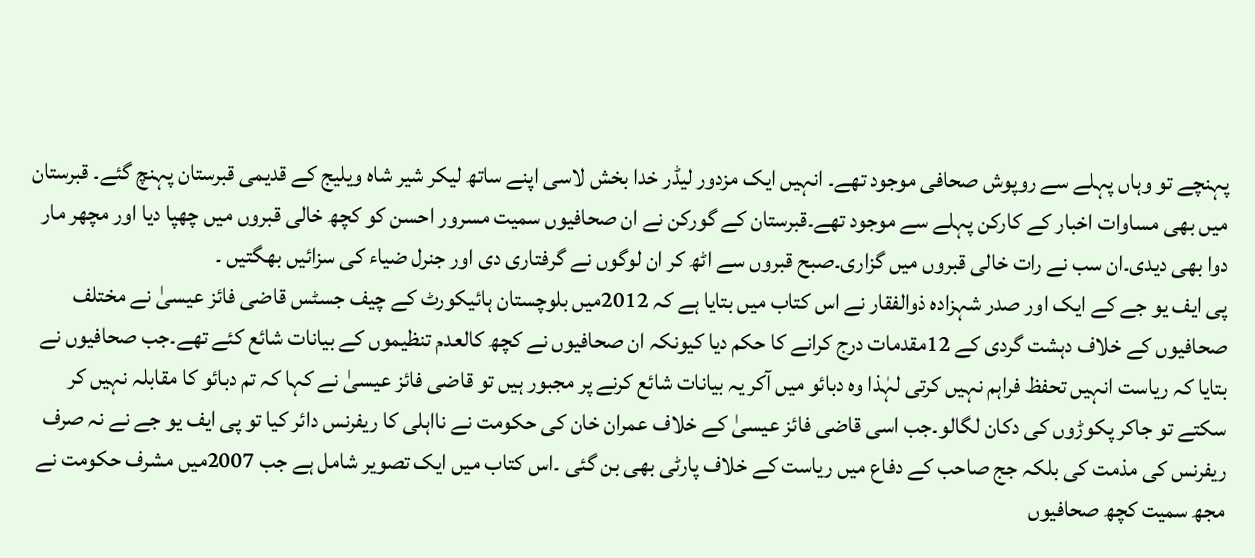پہنچے تو وہاں پہلے سے روپوش صحافی موجود تھے۔ انہیں ایک مزدور لیڈر خدا بخش لاسی اپنے ساتھ لیکر شیر شاہ ویلیج کے قدیمی قبرستان پہنچ گئے۔ قبرستان میں بھی مساوات اخبار کے کارکن پہلے سے موجود تھے۔قبرستان کے گورکن نے ان صحافیوں سمیت مسرور احسن کو کچھ خالی قبروں میں چھپا دیا اور مچھر مار دوا بھی دیدی۔ان سب نے رات خالی قبروں میں گزاری۔صبح قبروں سے اٹھ کر ان لوگوں نے گرفتاری دی اور جنرل ضیاء کی سزائیں بھگتیں ۔
پی ایف یو جے کے ایک اور صدر شہزادہ ذوالفقار نے اس کتاب میں بتایا ہے کہ 2012میں بلوچستان ہائیکورٹ کے چیف جسٹس قاضی فائز عیسیٰ نے مختلف صحافیوں کے خلاف دہشت گردی کے 12مقدمات درج کرانے کا حکم دیا کیونکہ ان صحافیوں نے کچھ کالعدم تنظیموں کے بیانات شائع کئے تھے۔جب صحافیوں نے بتایا کہ ریاست انہیں تحفظ فراہم نہیں کرتی لہٰذا وہ دبائو میں آکر یہ بیانات شائع کرنے پر مجبور ہیں تو قاضی فائز عیسیٰ نے کہا کہ تم دبائو کا مقابلہ نہیں کر سکتے تو جاکر پکوڑوں کی دکان لگالو۔جب اسی قاضی فائز عیسیٰ کے خلاف عمران خان کی حکومت نے نااہلی کا ریفرنس دائر کیا تو پی ایف یو جے نے نہ صرف ریفرنس کی مذمت کی بلکہ جج صاحب کے دفاع میں ریاست کے خلاف پارٹی بھی بن گئی ۔اس کتاب میں ایک تصویر شامل ہے جب 2007میں مشرف حکومت نے مجھ سمیت کچھ صحافیوں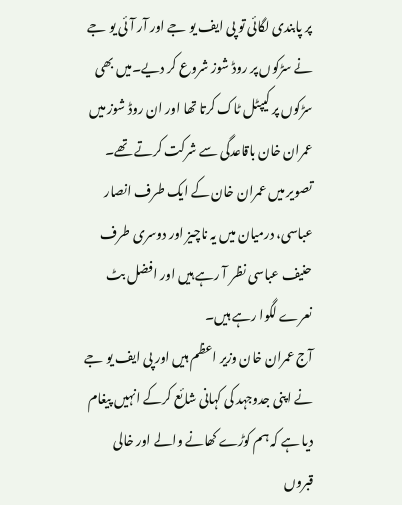پر پابندی لگائی تو پی ایف یو جے اور آر آئی یو جے نے سڑکوں پر روڈ شوز شروع کر دیے۔میں بھی سڑکوں پر کیپٹل ٹاک کرتا تھا اور ان روڈ شوز میں عمران خان باقاعدگی سے شرکت کرتے تھے۔ تصویر میں عمران خان کے ایک طرف انصار عباسی، درمیان میں یہ ناچیز اور دوسری طرف حنیف عباسی نظر آ رہے ہیں اور افضل بٹ نعرے لگوا رہے ہیں۔
آج عمران خان وزیر اعظم ہیں اور پی ایف یو جے نے اپنی جدوجہد کی کہانی شائع کرکے انہیں پیغام دیا ہے کہ ہم کوڑے کھانے والے اور خالی قبروں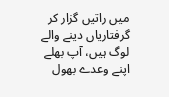میں راتیں گزار کر گرفتاریاں دینے والے لوگ ہیں، آپ بھلے اپنے وعدے بھول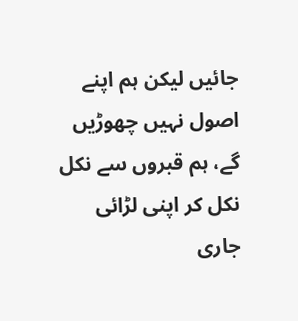جائیں لیکن ہم اپنے اصول نہیں چھوڑیں گے، ہم قبروں سے نکل نکل کر اپنی لڑائی جاری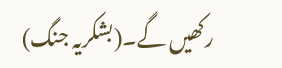رکھیں گے۔(بشکریہ جنگ)